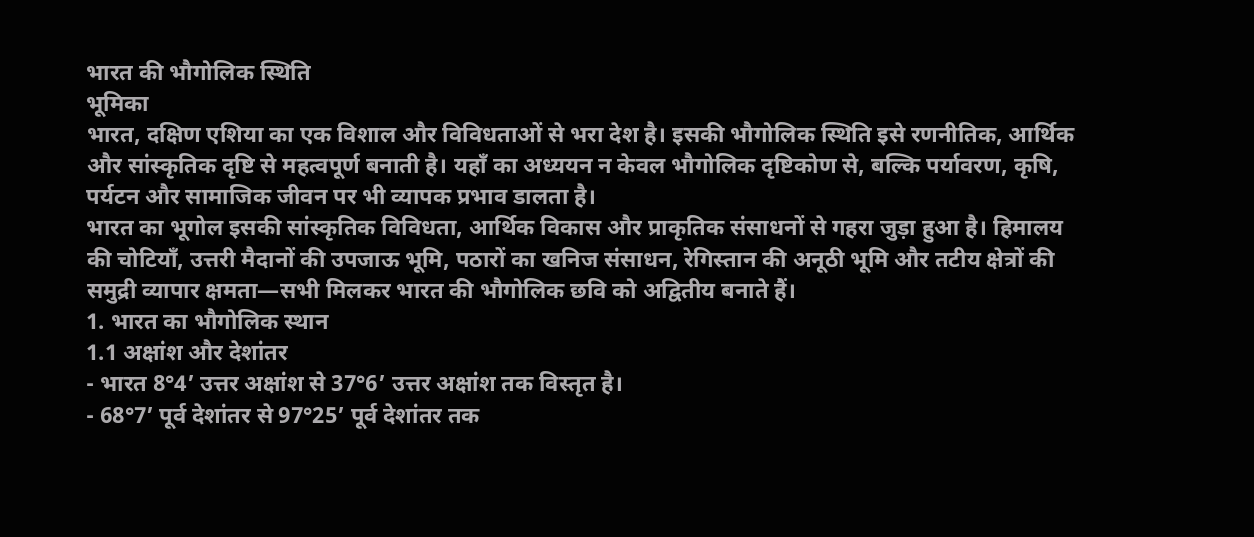भारत की भौगोलिक स्थिति
भूमिका
भारत, दक्षिण एशिया का एक विशाल और विविधताओं से भरा देश है। इसकी भौगोलिक स्थिति इसे रणनीतिक, आर्थिक और सांस्कृतिक दृष्टि से महत्वपूर्ण बनाती है। यहाँ का अध्ययन न केवल भौगोलिक दृष्टिकोण से, बल्कि पर्यावरण, कृषि, पर्यटन और सामाजिक जीवन पर भी व्यापक प्रभाव डालता है।
भारत का भूगोल इसकी सांस्कृतिक विविधता, आर्थिक विकास और प्राकृतिक संसाधनों से गहरा जुड़ा हुआ है। हिमालय की चोटियाँ, उत्तरी मैदानों की उपजाऊ भूमि, पठारों का खनिज संसाधन, रेगिस्तान की अनूठी भूमि और तटीय क्षेत्रों की समुद्री व्यापार क्षमता—सभी मिलकर भारत की भौगोलिक छवि को अद्वितीय बनाते हैं।
1. भारत का भौगोलिक स्थान
1.1 अक्षांश और देशांतर
- भारत 8°4’ उत्तर अक्षांश से 37°6’ उत्तर अक्षांश तक विस्तृत है।
- 68°7’ पूर्व देशांतर से 97°25’ पूर्व देशांतर तक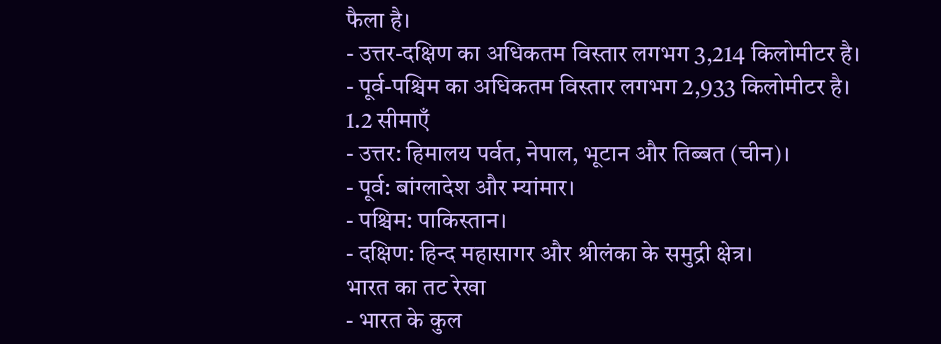फैला है।
- उत्तर-दक्षिण का अधिकतम विस्तार लगभग 3,214 किलोमीटर है।
- पूर्व-पश्चिम का अधिकतम विस्तार लगभग 2,933 किलोमीटर है।
1.2 सीमाएँ
- उत्तर: हिमालय पर्वत, नेपाल, भूटान और तिब्बत (चीन)।
- पूर्व: बांग्लादेश और म्यांमार।
- पश्चिम: पाकिस्तान।
- दक्षिण: हिन्द महासागर और श्रीलंका के समुद्री क्षेत्र।
भारत का तट रेखा
- भारत के कुल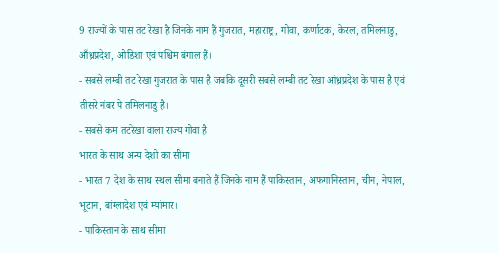9 राज्यों के पास तट रेखा है जिनके नाम हैं गुजरात, महाराष्ट्र, गोवा, कर्णाटक, केरल, तमिलनाडु, आँध्रप्रदेश, ओडिशा एवं पश्चिम बंगाल हैं।
- सबसे लम्बी तट रेखा गुजरात के पास है जबकि दूसरी सबसे लम्बी तट रेखा आंध्रप्रदेश के पास है एवं तीसरे नंबर पे तमिलनाडु है।
- सबसे कम तटरेखा वाला राज्य गोवा है
भारत के साथ अन्य देशो का सीमा
- भारत 7 देश के साथ स्थल सीमा बनाते हैं जिनके नाम हैं पाकिस्तान, अफगानिस्तान, चीन, नेपाल, भूटान, बांग्लादेश एवं म्यांमार।
- पाकिस्तान के साथ सीमा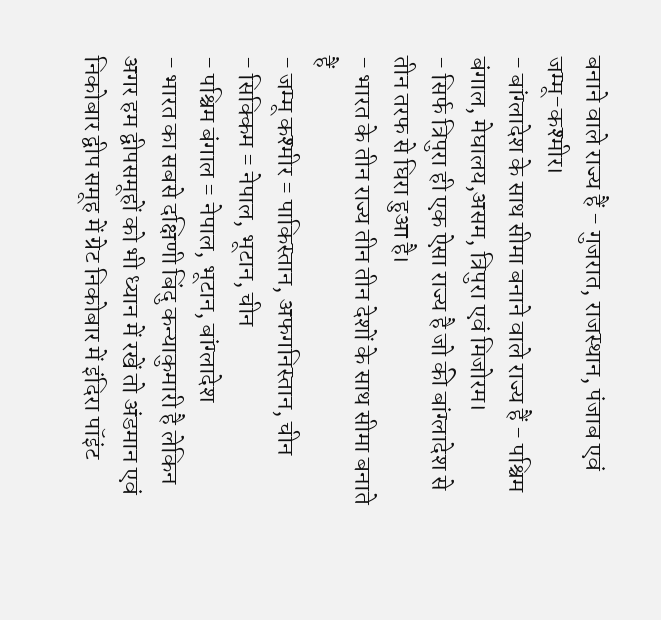बनाने वाले राज्य हैं - गुजरात, राजस्थान, पंजाब एवं जम्मू-कश्मीर।
- बांग्लादेश के साथ सीमा बनाने वाले राज्य हैं - पश्चिम बंगाल, मेघालय,असम, त्रिपुरा एवं मिजोरम।
- सिर्फ त्रिपुरा ही एक ऐसा राज्य है जो की बांग्लादेश से तीन तरफ से घिरा हुआ है।
- भारत के तीन राज्य तीन तीन देशों के साथ सीमा बनाते हैं
- जम्मू कश्मीर = पाकिस्तान, अफगनिस्तान, चीन
- सिक्किम = नेपाल, भूटान, चीन
- पश्चिम बंगाल = नेपाल, भूटान, बांग्लादेश
- भारत का सबसे दक्षिणी बिंदु कन्याकुमारी है लेकिन अगर हम द्वीपसमूहों को भी ध्यान में रखें तो अंडमान एवं निकोबार द्वीप समूह में ग्रेट निकोबार में इंदिरा पॉइंट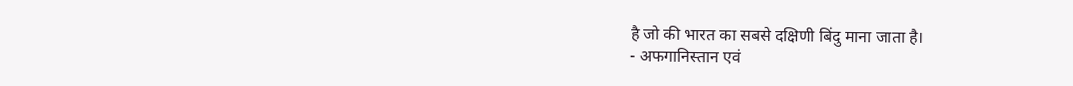है जो की भारत का सबसे दक्षिणी बिंदु माना जाता है।
- अफगानिस्तान एवं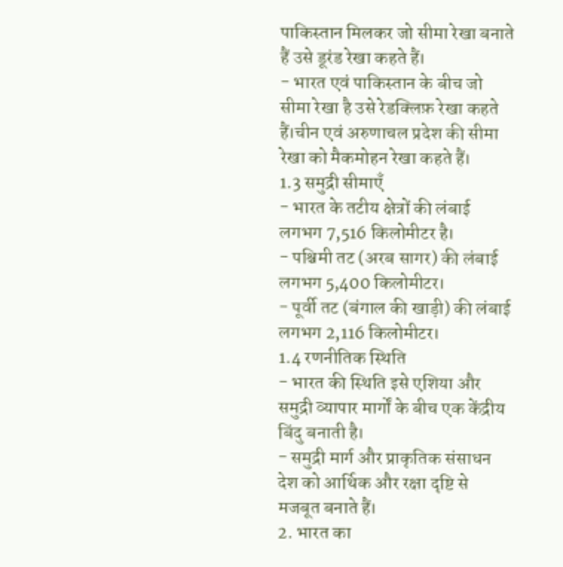पाकिस्तान मिलकर जो सीमा रेखा बनाते हैं उसे डूरंड रेखा कहते हैं।
- भारत एवं पाकिस्तान के बीच जो सीमा रेखा है उसे रेडक्लिफ़ रेखा कहते हैं।चीन एवं अरुणाचल प्रदेश की सीमा रेखा को मैकमोहन रेखा कहते हैं।
1.3 समुद्री सीमाएँ
- भारत के तटीय क्षेत्रों की लंबाई लगभग 7,516 किलोमीटर है।
- पश्चिमी तट (अरब सागर) की लंबाई लगभग 5,400 किलोमीटर।
- पूर्वी तट (बंगाल की खाड़ी) की लंबाई लगभग 2,116 किलोमीटर।
1.4 रणनीतिक स्थिति
- भारत की स्थिति इसे एशिया और समुद्री व्यापार मार्गों के बीच एक केंद्रीय बिंदु बनाती है।
- समुद्री मार्ग और प्राकृतिक संसाधन देश को आर्थिक और रक्षा दृष्टि से मजबूत बनाते हैं।
2. भारत का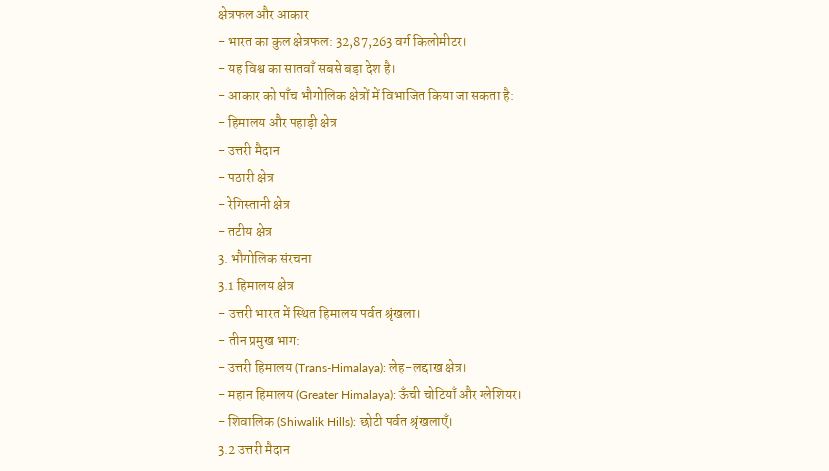क्षेत्रफल और आकार
- भारत का कुल क्षेत्रफल: 32,87,263 वर्ग किलोमीटर।
- यह विश्व का सातवाँ सबसे बड़ा देश है।
- आकार को पाँच भौगोलिक क्षेत्रों में विभाजित किया जा सकता है:
- हिमालय और पहाड़ी क्षेत्र
- उत्तरी मैदान
- पठारी क्षेत्र
- रेगिस्तानी क्षेत्र
- तटीय क्षेत्र
3. भौगोलिक संरचना
3.1 हिमालय क्षेत्र
- उत्तरी भारत में स्थित हिमालय पर्वत श्रृंखला।
- तीन प्रमुख भाग:
- उत्तरी हिमालय (Trans-Himalaya): लेह-लद्दाख क्षेत्र।
- महान हिमालय (Greater Himalaya): ऊँची चोटियाँ और ग्लेशियर।
- शिवालिक (Shiwalik Hills): छोटी पर्वत श्रृंखलाएँ।
3.2 उत्तरी मैदान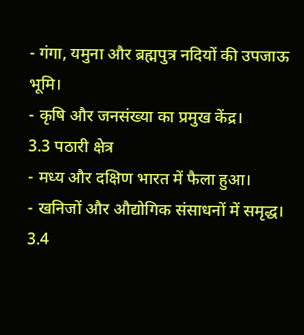- गंगा, यमुना और ब्रह्मपुत्र नदियों की उपजाऊ भूमि।
- कृषि और जनसंख्या का प्रमुख केंद्र।
3.3 पठारी क्षेत्र
- मध्य और दक्षिण भारत में फैला हुआ।
- खनिजों और औद्योगिक संसाधनों में समृद्ध।
3.4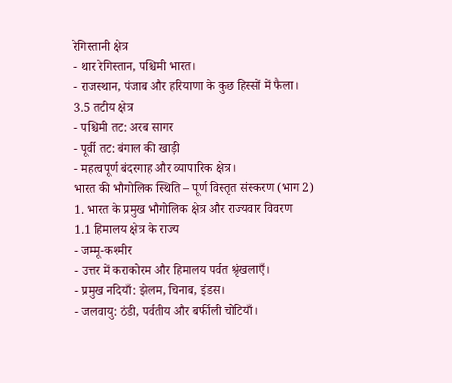रेगिस्तानी क्षेत्र
- थार रेगिस्तान, पश्चिमी भारत।
- राजस्थान, पंजाब और हरियाणा के कुछ हिस्सों में फैला।
3.5 तटीय क्षेत्र
- पश्चिमी तट: अरब सागर
- पूर्वी तट: बंगाल की खाड़ी
- महत्वपूर्ण बंदरगाह और व्यापारिक क्षेत्र।
भारत की भौगोलिक स्थिति – पूर्ण विस्तृत संस्करण (भाग 2)
1. भारत के प्रमुख भौगोलिक क्षेत्र और राज्यवार विवरण
1.1 हिमालय क्षेत्र के राज्य
- जम्मू-कश्मीर
- उत्तर में कराकोरम और हिमालय पर्वत श्रृंखलाएँ।
- प्रमुख नदियाँ: झेलम, चिनाब, इंडस।
- जलवायु: ठंडी, पर्वतीय और बर्फीली चोटियाँ।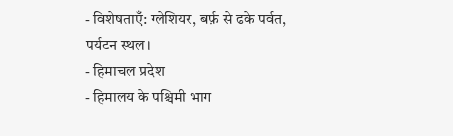- विशेषताएँ: ग्लेशियर, बर्फ़ से ढके पर्वत, पर्यटन स्थल।
- हिमाचल प्रदेश
- हिमालय के पश्चिमी भाग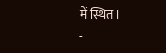में स्थित।
-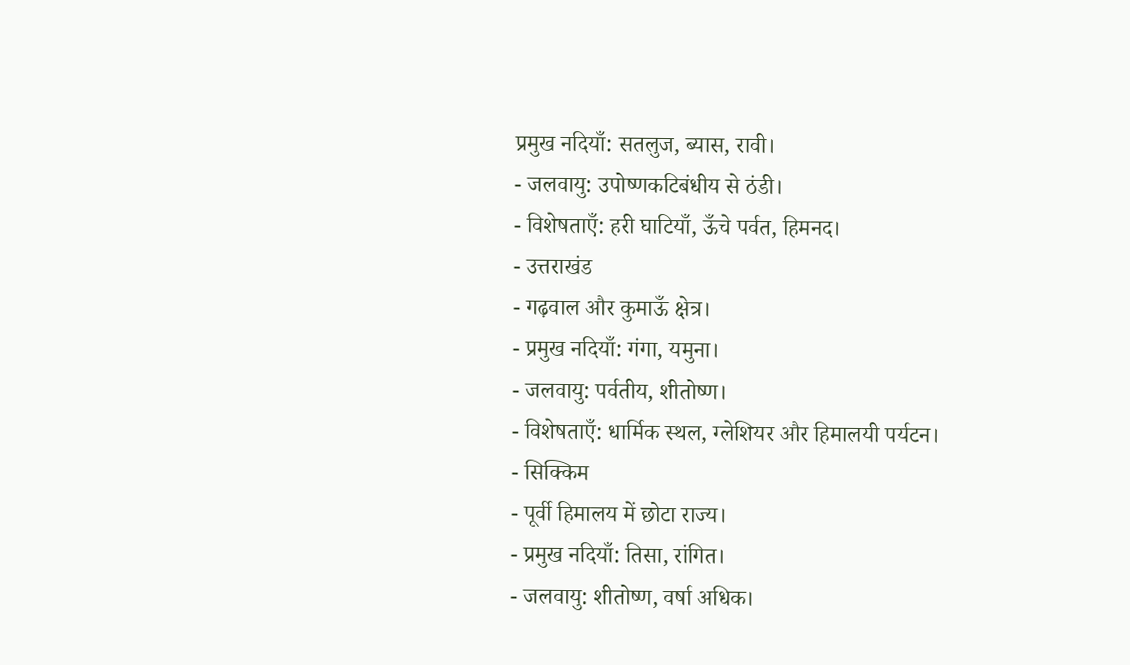प्रमुख नदियाँ: सतलुज, ब्यास, रावी।
- जलवायु: उपोष्णकटिबंधीय से ठंडी।
- विशेषताएँ: हरी घाटियाँ, ऊँचे पर्वत, हिमनद।
- उत्तराखंड
- गढ़वाल और कुमाऊँ क्षेत्र।
- प्रमुख नदियाँ: गंगा, यमुना।
- जलवायु: पर्वतीय, शीतोष्ण।
- विशेषताएँ: धार्मिक स्थल, ग्लेशियर और हिमालयी पर्यटन।
- सिक्किम
- पूर्वी हिमालय में छोटा राज्य।
- प्रमुख नदियाँ: तिसा, रांगित।
- जलवायु: शीतोष्ण, वर्षा अधिक।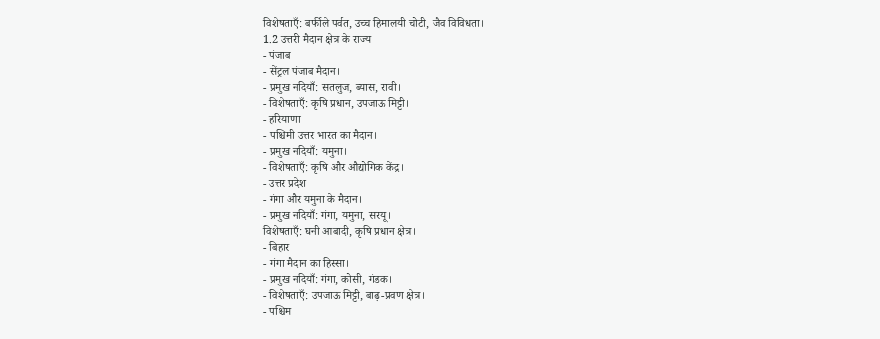विशेषताएँ: बर्फीले पर्वत, उच्च हिमालयी चोटी, जैव विविधता।
1.2 उत्तरी मैदान क्षेत्र के राज्य
- पंजाब
- सेंट्रल पंजाब मैदान।
- प्रमुख नदियाँ: सतलुज, ब्यास, रावी।
- विशेषताएँ: कृषि प्रधान, उपजाऊ मिट्टी।
- हरियाणा
- पश्चिमी उत्तर भारत का मैदान।
- प्रमुख नदियाँ: यमुना।
- विशेषताएँ: कृषि और औद्योगिक केंद्र।
- उत्तर प्रदेश
- गंगा और यमुना के मैदान।
- प्रमुख नदियाँ: गंगा, यमुना, सरयू।
विशेषताएँ: घनी आबादी, कृषि प्रधान क्षेत्र।
- बिहार
- गंगा मैदान का हिस्सा।
- प्रमुख नदियाँ: गंगा, कोसी, गंडक।
- विशेषताएँ: उपजाऊ मिट्टी, बाढ़-प्रवण क्षेत्र।
- पश्चिम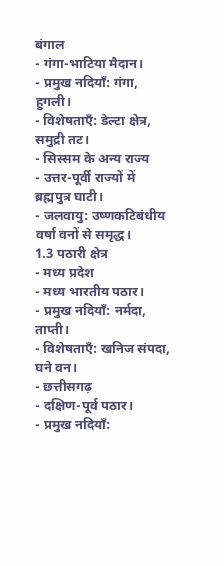बंगाल
- गंगा-भाटिया मैदान।
- प्रमुख नदियाँ: गंगा, हुगली।
- विशेषताएँ: डेल्टा क्षेत्र, समुद्री तट।
- सिस्सम के अन्य राज्य
- उत्तर-पूर्वी राज्यों में ब्रह्मपुत्र घाटी।
- जलवायु: उष्णकटिबंधीय वर्षा वनों से समृद्ध।
1.3 पठारी क्षेत्र
- मध्य प्रदेश
- मध्य भारतीय पठार।
- प्रमुख नदियाँ: नर्मदा, ताप्ती।
- विशेषताएँ: खनिज संपदा, घने वन।
- छत्तीसगढ़
- दक्षिण-पूर्व पठार।
- प्रमुख नदियाँ: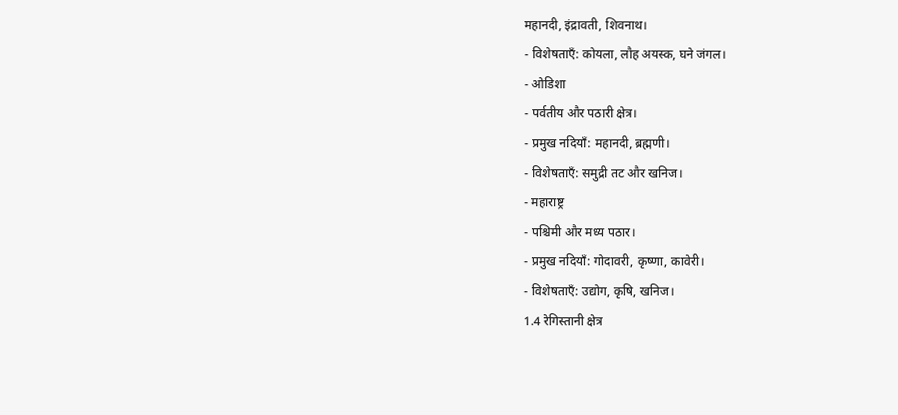महानदी, इंद्रावती, शिवनाथ।
- विशेषताएँ: कोयला, लौह अयस्क, घने जंगल।
- ओडिशा
- पर्वतीय और पठारी क्षेत्र।
- प्रमुख नदियाँ: महानदी, ब्रह्मणी।
- विशेषताएँ: समुद्री तट और खनिज।
- महाराष्ट्र
- पश्चिमी और मध्य पठार।
- प्रमुख नदियाँ: गोदावरी, कृष्णा, कावेरी।
- विशेषताएँ: उद्योग, कृषि, खनिज।
1.4 रेगिस्तानी क्षेत्र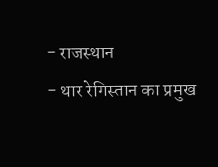- राजस्थान
- थार रेगिस्तान का प्रमुख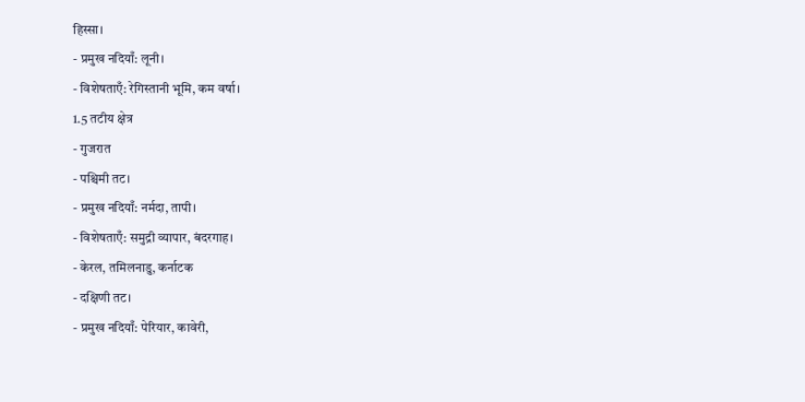हिस्सा।
- प्रमुख नदियाँ: लूनी।
- विशेषताएँ: रेगिस्तानी भूमि, कम वर्षा।
1.5 तटीय क्षेत्र
- गुजरात
- पश्चिमी तट।
- प्रमुख नदियाँ: नर्मदा, तापी।
- विशेषताएँ: समुद्री व्यापार, बंदरगाह।
- केरल, तमिलनाडु, कर्नाटक
- दक्षिणी तट।
- प्रमुख नदियाँ: पेरियार, कावेरी,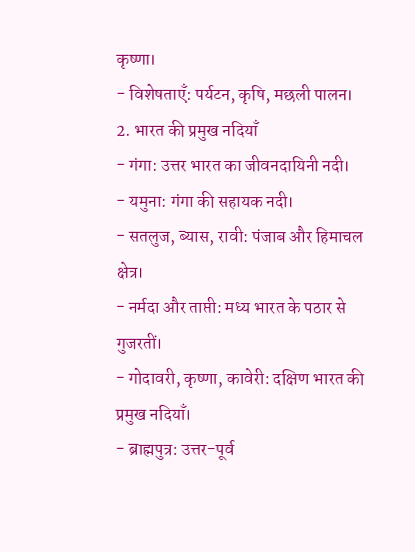कृष्णा।
- विशेषताएँ: पर्यटन, कृषि, मछली पालन।
2. भारत की प्रमुख नदियाँ
- गंगा: उत्तर भारत का जीवनदायिनी नदी।
- यमुना: गंगा की सहायक नदी।
- सतलुज, ब्यास, रावी: पंजाब और हिमाचल क्षेत्र।
- नर्मदा और ताप्ती: मध्य भारत के पठार से गुजरतीं।
- गोदावरी, कृष्णा, कावेरी: दक्षिण भारत की प्रमुख नदियाँ।
- ब्राह्मपुत्र: उत्तर-पूर्व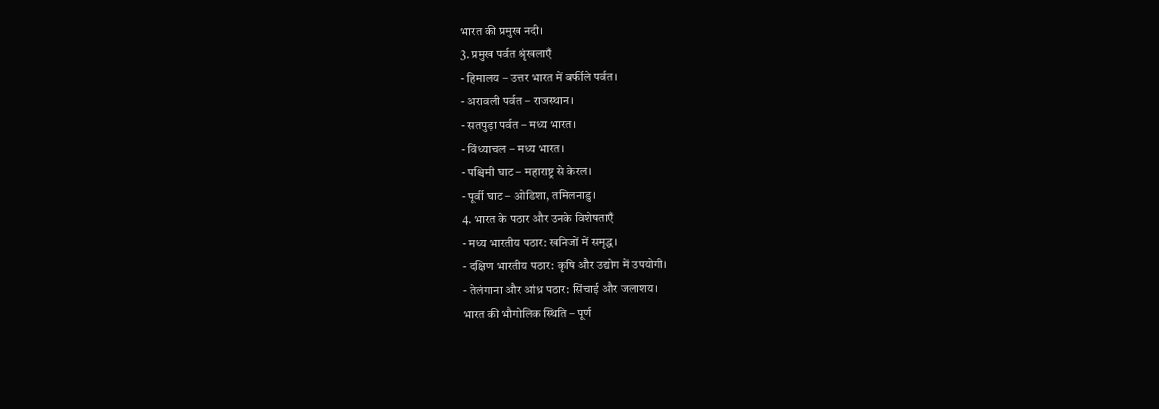भारत की प्रमुख नदी।
3. प्रमुख पर्वत श्रृंखलाएँ
- हिमालय – उत्तर भारत में बर्फीले पर्वत।
- अरावली पर्वत – राजस्थान।
- सतपुड़ा पर्वत – मध्य भारत।
- विंध्याचल – मध्य भारत।
- पश्चिमी घाट – महाराष्ट्र से केरल।
- पूर्वी घाट – ओडिशा, तमिलनाडु।
4. भारत के पठार और उनके विशेषताएँ
- मध्य भारतीय पठार: खनिजों में समृद्ध।
- दक्षिण भारतीय पठार: कृषि और उद्योग में उपयोगी।
- तेलंगाना और आंध्र पठार: सिंचाई और जलाशय।
भारत की भौगोलिक स्थिति – पूर्ण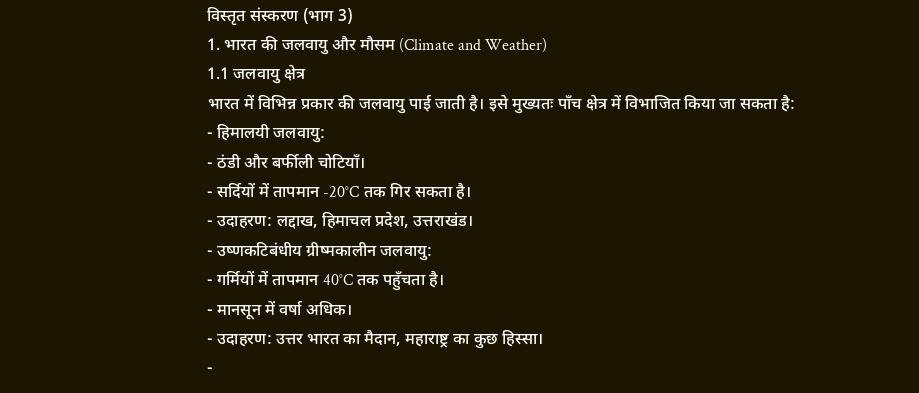विस्तृत संस्करण (भाग 3)
1. भारत की जलवायु और मौसम (Climate and Weather)
1.1 जलवायु क्षेत्र
भारत में विभिन्न प्रकार की जलवायु पाई जाती है। इसे मुख्यतः पाँच क्षेत्र में विभाजित किया जा सकता है:
- हिमालयी जलवायु:
- ठंडी और बर्फीली चोटियाँ।
- सर्दियों में तापमान -20°C तक गिर सकता है।
- उदाहरण: लद्दाख, हिमाचल प्रदेश, उत्तराखंड।
- उष्णकटिबंधीय ग्रीष्मकालीन जलवायु:
- गर्मियों में तापमान 40°C तक पहुँचता है।
- मानसून में वर्षा अधिक।
- उदाहरण: उत्तर भारत का मैदान, महाराष्ट्र का कुछ हिस्सा।
-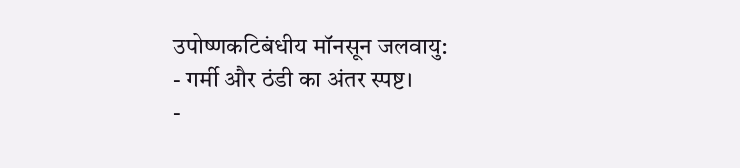उपोष्णकटिबंधीय मॉनसून जलवायु:
- गर्मी और ठंडी का अंतर स्पष्ट।
-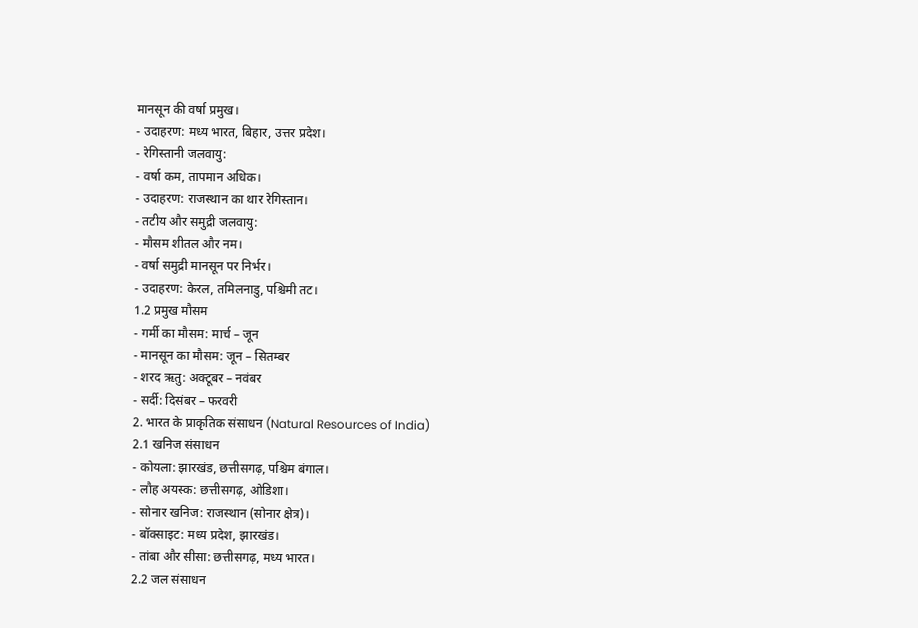मानसून की वर्षा प्रमुख।
- उदाहरण: मध्य भारत, बिहार, उत्तर प्रदेश।
- रेगिस्तानी जलवायु:
- वर्षा कम, तापमान अधिक।
- उदाहरण: राजस्थान का थार रेगिस्तान।
- तटीय और समुद्री जलवायु:
- मौसम शीतल और नम।
- वर्षा समुद्री मानसून पर निर्भर।
- उदाहरण: केरल, तमिलनाडु, पश्चिमी तट।
1.2 प्रमुख मौसम
- गर्मी का मौसम: मार्च – जून
- मानसून का मौसम: जून – सितम्बर
- शरद ऋतु: अक्टूबर – नवंबर
- सर्दी: दिसंबर – फरवरी
2. भारत के प्राकृतिक संसाधन (Natural Resources of India)
2.1 खनिज संसाधन
- कोयला: झारखंड, छत्तीसगढ़, पश्चिम बंगाल।
- लौह अयस्क: छत्तीसगढ़, ओडिशा।
- सोनार खनिज: राजस्थान (सोनार क्षेत्र)।
- बॉक्साइट: मध्य प्रदेश, झारखंड।
- तांबा और सीसा: छत्तीसगढ़, मध्य भारत।
2.2 जल संसाधन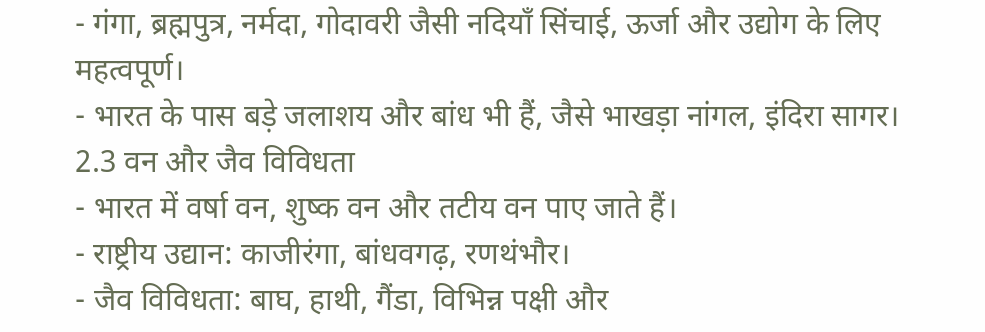- गंगा, ब्रह्मपुत्र, नर्मदा, गोदावरी जैसी नदियाँ सिंचाई, ऊर्जा और उद्योग के लिए महत्वपूर्ण।
- भारत के पास बड़े जलाशय और बांध भी हैं, जैसे भाखड़ा नांगल, इंदिरा सागर।
2.3 वन और जैव विविधता
- भारत में वर्षा वन, शुष्क वन और तटीय वन पाए जाते हैं।
- राष्ट्रीय उद्यान: काजीरंगा, बांधवगढ़, रणथंभौर।
- जैव विविधता: बाघ, हाथी, गैंडा, विभिन्न पक्षी और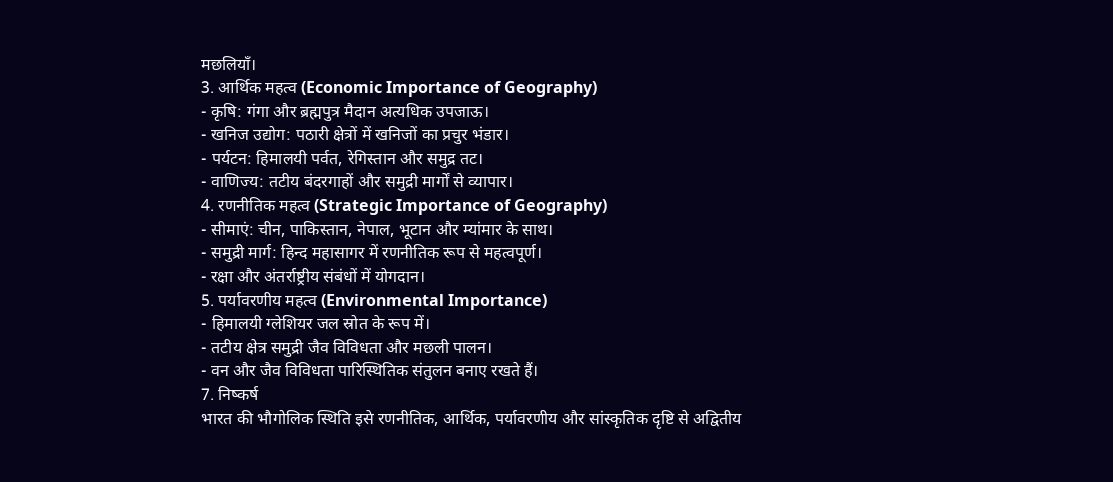मछलियाँ।
3. आर्थिक महत्व (Economic Importance of Geography)
- कृषि: गंगा और ब्रह्मपुत्र मैदान अत्यधिक उपजाऊ।
- खनिज उद्योग: पठारी क्षेत्रों में खनिजों का प्रचुर भंडार।
- पर्यटन: हिमालयी पर्वत, रेगिस्तान और समुद्र तट।
- वाणिज्य: तटीय बंदरगाहों और समुद्री मार्गों से व्यापार।
4. रणनीतिक महत्व (Strategic Importance of Geography)
- सीमाएं: चीन, पाकिस्तान, नेपाल, भूटान और म्यांमार के साथ।
- समुद्री मार्ग: हिन्द महासागर में रणनीतिक रूप से महत्वपूर्ण।
- रक्षा और अंतर्राष्ट्रीय संबंधों में योगदान।
5. पर्यावरणीय महत्व (Environmental Importance)
- हिमालयी ग्लेशियर जल स्रोत के रूप में।
- तटीय क्षेत्र समुद्री जैव विविधता और मछली पालन।
- वन और जैव विविधता पारिस्थितिक संतुलन बनाए रखते हैं।
7. निष्कर्ष
भारत की भौगोलिक स्थिति इसे रणनीतिक, आर्थिक, पर्यावरणीय और सांस्कृतिक दृष्टि से अद्वितीय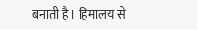बनाती है। हिमालय से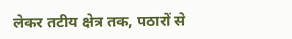लेकर तटीय क्षेत्र तक, पठारों से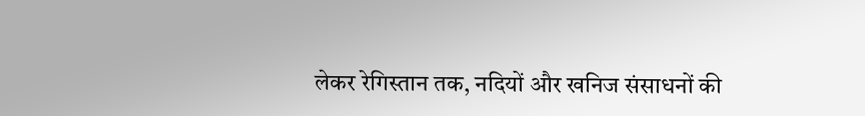लेकर रेगिस्तान तक, नदियों और खनिज संसाधनों की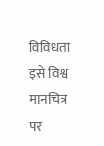विविधता इसे विश्व मानचित्र पर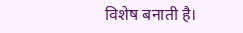विशेष बनाती है।